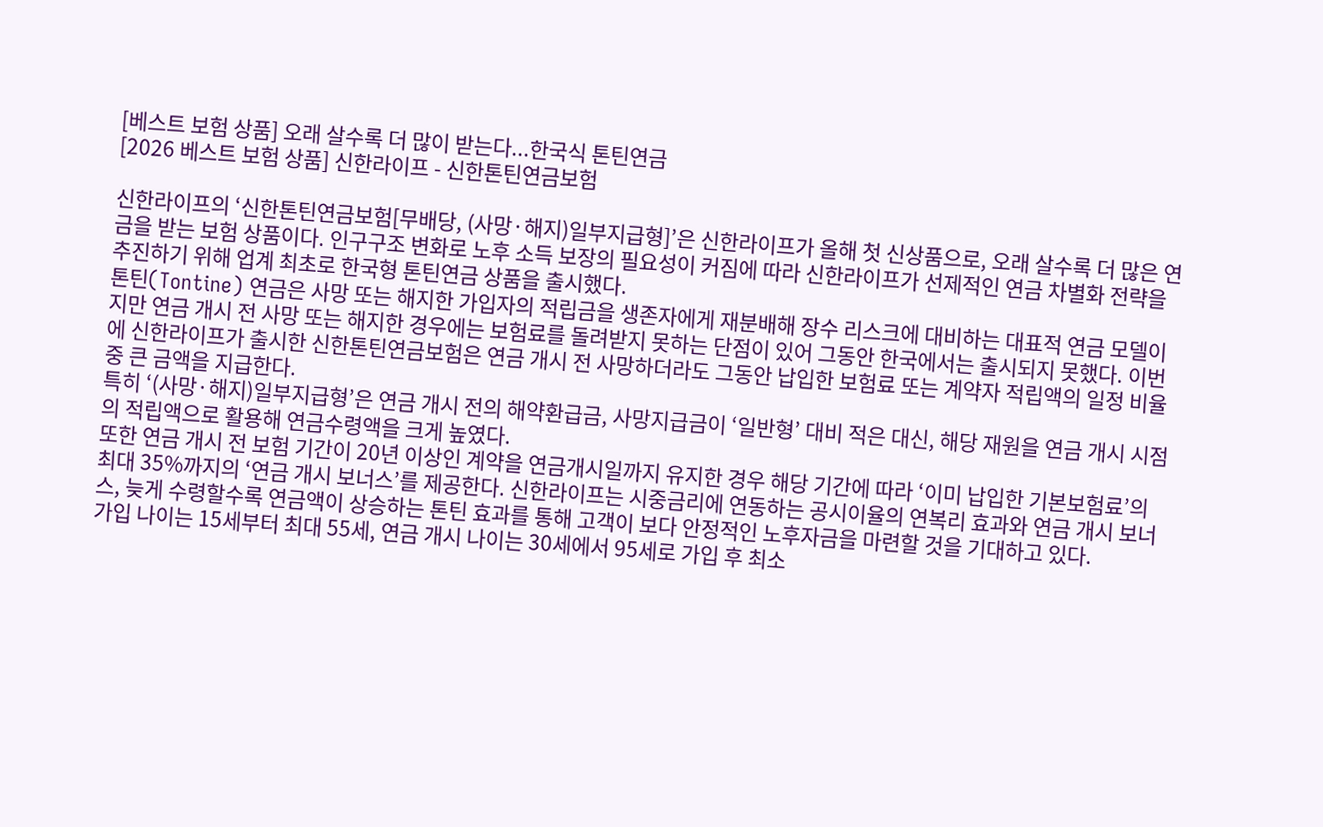[베스트 보험 상품] 오래 살수록 더 많이 받는다...한국식 톤틴연금
[2026 베스트 보험 상품] 신한라이프 - 신한톤틴연금보험

신한라이프의 ‘신한톤틴연금보험[무배당, (사망·해지)일부지급형]’은 신한라이프가 올해 첫 신상품으로, 오래 살수록 더 많은 연금을 받는 보험 상품이다. 인구구조 변화로 노후 소득 보장의 필요성이 커짐에 따라 신한라이프가 선제적인 연금 차별화 전략을 추진하기 위해 업계 최초로 한국형 톤틴연금 상품을 출시했다.
톤틴(Tontine) 연금은 사망 또는 해지한 가입자의 적립금을 생존자에게 재분배해 장수 리스크에 대비하는 대표적 연금 모델이지만 연금 개시 전 사망 또는 해지한 경우에는 보험료를 돌려받지 못하는 단점이 있어 그동안 한국에서는 출시되지 못했다. 이번에 신한라이프가 출시한 신한톤틴연금보험은 연금 개시 전 사망하더라도 그동안 납입한 보험료 또는 계약자 적립액의 일정 비율 중 큰 금액을 지급한다.
특히 ‘(사망·해지)일부지급형’은 연금 개시 전의 해약환급금, 사망지급금이 ‘일반형’ 대비 적은 대신, 해당 재원을 연금 개시 시점의 적립액으로 활용해 연금수령액을 크게 높였다.
또한 연금 개시 전 보험 기간이 20년 이상인 계약을 연금개시일까지 유지한 경우 해당 기간에 따라 ‘이미 납입한 기본보험료’의 최대 35%까지의 ‘연금 개시 보너스’를 제공한다. 신한라이프는 시중금리에 연동하는 공시이율의 연복리 효과와 연금 개시 보너스, 늦게 수령할수록 연금액이 상승하는 톤틴 효과를 통해 고객이 보다 안정적인 노후자금을 마련할 것을 기대하고 있다.
가입 나이는 15세부터 최대 55세, 연금 개시 나이는 30세에서 95세로 가입 후 최소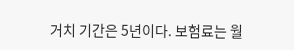거치 기간은 5년이다. 보험료는 월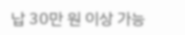납 30만 원 이상 가능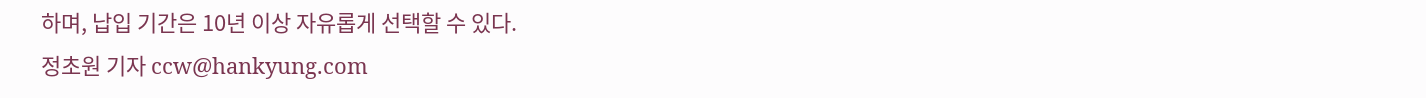하며, 납입 기간은 10년 이상 자유롭게 선택할 수 있다.
정초원 기자 ccw@hankyung.com